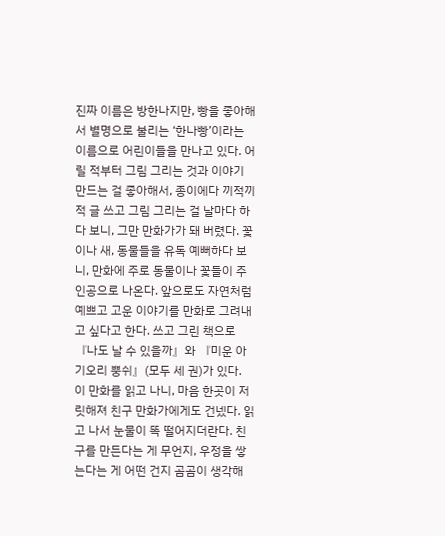진짜 이름은 방한나지만, 빵을 좋아해서 별명으로 불리는 ‘한나빵’이라는 이름으로 어린이들을 만나고 있다. 어릴 적부터 그림 그리는 것과 이야기 만드는 걸 좋아해서, 종이에다 끼적끼적 글 쓰고 그림 그리는 걸 날마다 하다 보니, 그만 만화가가 돼 버렸다. 꽃이나 새, 동물들을 유독 예뻐하다 보니, 만화에 주로 동물이나 꽃들이 주인공으로 나온다. 앞으로도 자연처럼 예쁘고 고운 이야기를 만화로 그려내고 싶다고 한다. 쓰고 그린 책으로 『나도 날 수 있을까』와 『미운 아기오리 뿡쉬』(모두 세 권)가 있다.
이 만화를 읽고 나니, 마음 한곳이 저릿해져 친구 만화가에게도 건넸다. 읽고 나서 눈물이 똑 떨어지더란다. 친구를 만든다는 게 무언지, 우정을 쌓는다는 게 어떤 건지 곰곰이 생각해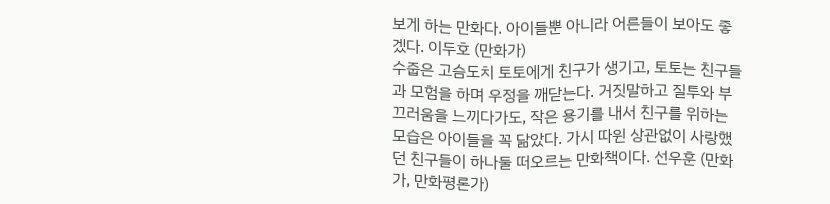보게 하는 만화다. 아이들뿐 아니라 어른들이 보아도 좋겠다. 이두호 (만화가)
수줍은 고슴도치 토토에게 친구가 생기고, 토토는 친구들과 모험을 하며 우정을 깨닫는다. 거짓말하고 질투와 부끄러움을 느끼다가도, 작은 용기를 내서 친구를 위하는 모습은 아이들을 꼭 닮았다. 가시 따윈 상관없이 사랑했던 친구들이 하나둘 떠오르는 만화책이다. 선우훈 (만화가, 만화평론가)